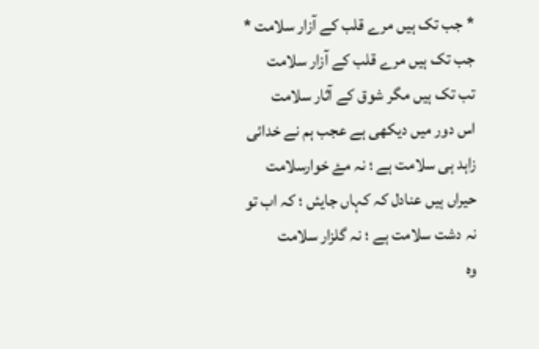* جب تک ہیں مرے قلب کے آزار سلامت *
جب تک ہیں مرے قلب کے آزار سلامت
تب تک ہیں مگر شوق کے آثار سلامت
اس دور میں دیکھی ہے عجب ہم نے خدائی
زاہد ہی سلامت ہے ؛ نہ مۓ خوارسلامت
حیراں ہیں عنادل کہ کہاں جایئں ؛ کہ اب تو
نہ دشت سلامت ہے ؛ نہ گلزار سلامت
وہ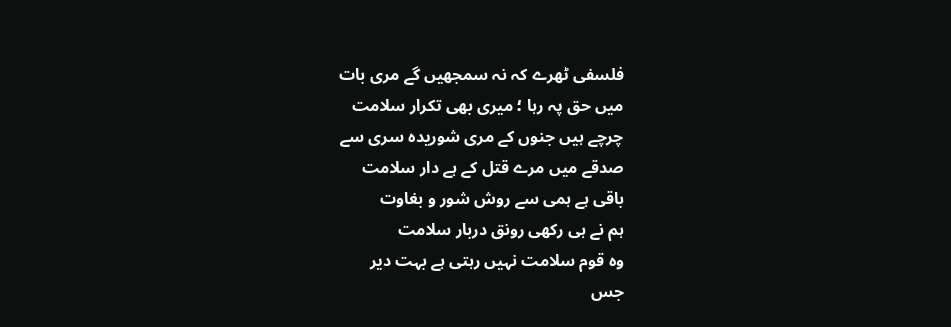فلسفی ٹھرے کہ نہ سمجھیں گے مری بات
میں حق پہ رہا ؛ میری بھی تکرار سلامت
چرچے ہیں جنوں کے مری شوریدہ سری سے
صدقے میں مرے قتل کے ہے دار سلامت
باقی ہے ہمی سے روش شور و بغاوت
ہم نے ہی رکھی رونق دربار سلامت
وہ قوم سلامت نہیں رہتی ہے بہت دیر
جس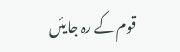قوم کے رہ جایئں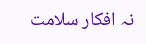نہ افکار سلامت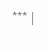*** |